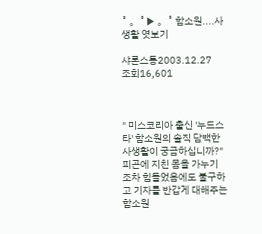˚ 。˚▶ 。˚ 함소원....사생활 엿보기

샤론스통2003.12.27
조회16,601



" 미스코리아 출신 '누드스타' 함소원의 솔직 담백한 사생활이 궁금하십니까?" 피곤에 지친 몸을 가누기 조차 힘들었음에도 불구하고 기자를 반갑게 대해주는 함소원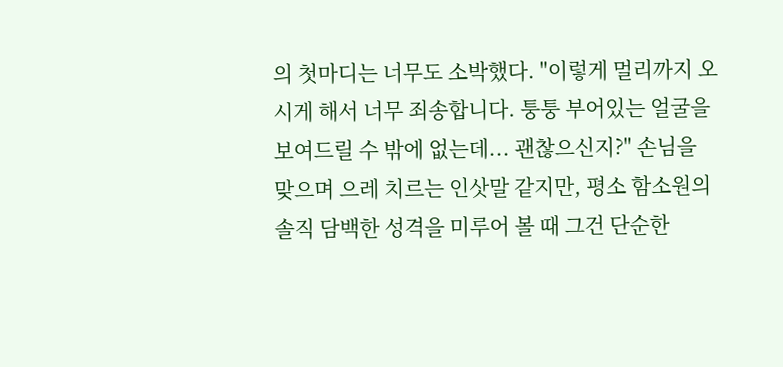의 첫마디는 너무도 소박했다. "이렇게 멀리까지 오시게 해서 너무 죄송합니다. 퉁퉁 부어있는 얼굴을 보여드릴 수 밖에 없는데... 괜찮으신지?" 손님을 맞으며 으레 치르는 인삿말 같지만, 평소 함소원의 솔직 담백한 성격을 미루어 볼 때 그건 단순한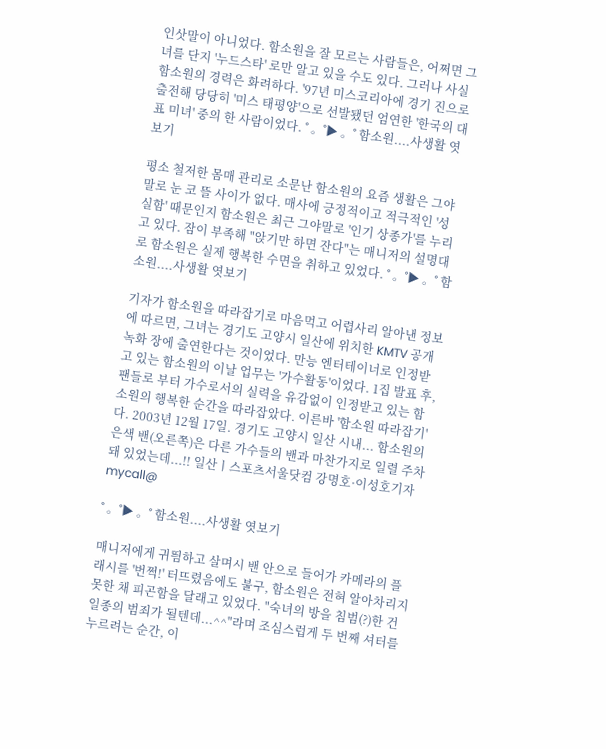인삿말이 아니었다. 함소원을 잘 모르는 사람들은, 어쩌면 그녀를 단지 '누드스타' 로만 알고 있을 수도 있다. 그러나 사실 함소원의 경력은 화려하다. '97년 미스코리아에 경기 진으로 출전해 당당히 '미스 태평양'으로 선발됐던 엄연한 '한국의 대표 미녀' 중의 한 사람이었다. ˚ 。˚▶ 。˚ 함소원....사생활 엿보기

평소 철저한 몸매 관리로 소문난 함소원의 요즘 생활은 그야말로 눈 코 뜰 사이가 없다. 매사에 긍정적이고 적극적인 '성실함' 때문인지 함소원은 최근 그야말로 '인기 상종가'를 누리고 있다. 잠이 부족해 "앉기만 하면 잔다"는 매니저의 설명대로 함소원은 실제 행복한 수면을 취하고 있었다. ˚ 。˚▶ 。˚ 함소원....사생활 엿보기

기자가 함소원을 따라잡기로 마음먹고 어렵사리 알아낸 정보에 따르면, 그녀는 경기도 고양시 일산에 위치한 KMTV 공개녹화 장에 출연한다는 것이었다. 만능 엔터테이너로 인정받고 있는 함소원의 이날 업무는 '가수활동'이었다. 1집 발표 후, 팬들로 부터 가수로서의 실력을 유감없이 인정받고 있는 함소원의 행복한 순간을 따라잡았다. 이른바 '함소원 따라잡기'다. 2003년 12월 17일. 경기도 고양시 일산 시내... 함소원의 은색 밴(오른쪽)은 다른 가수들의 밴과 마찬가지로 일렬 주차돼 있었는데...!! 일산ㅣ스포츠서울닷컴 강명호·이성호기자 mycall@

˚ 。˚▶ 。˚ 함소원....사생활 엿보기

매니저에게 귀띔하고 살며시 밴 안으로 들어가 카메라의 플래시를 '번쩍!' 터뜨렸음에도 불구, 함소원은 전혀 알아차리지 못한 채 피곤함을 달래고 있었다. "숙녀의 방을 침범(?)한 건 일종의 범죄가 될텐데...^^"라며 조심스럽게 두 번째 셔터를 누르려는 순간, 이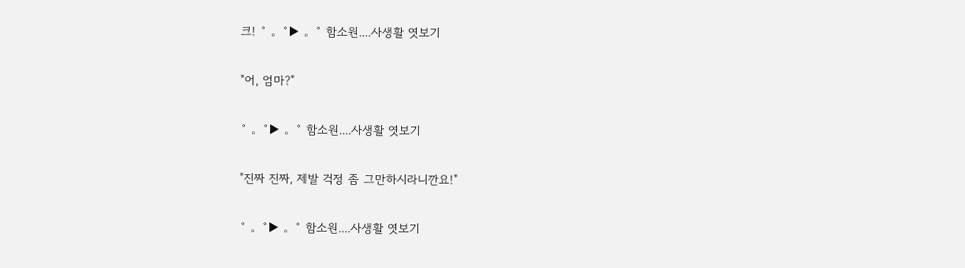크! ˚ 。˚▶ 。˚ 함소원....사생활 엿보기

"어, 엄마?"

˚ 。˚▶ 。˚ 함소원....사생활 엿보기

"진짜 진짜, 제발 걱정 좀 그만하시라니깐요!"

˚ 。˚▶ 。˚ 함소원....사생활 엿보기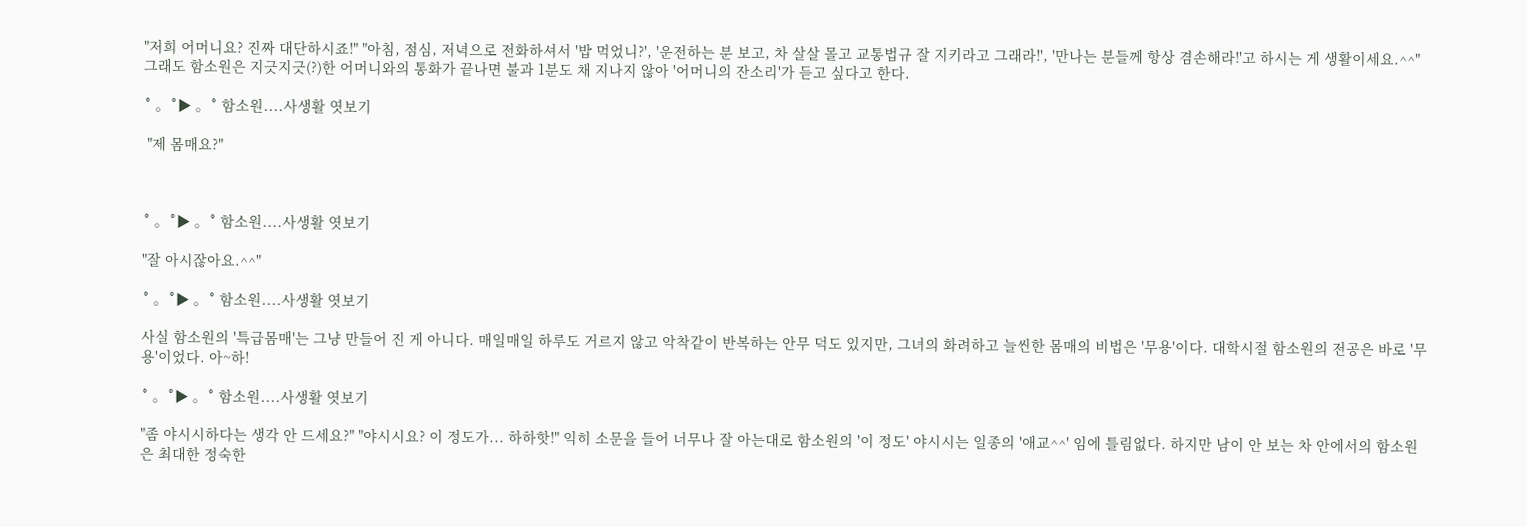"저희 어머니요? 진짜 대단하시죠!" "아침, 점심, 저녁으로 전화하셔서 '밥 먹었니?', '운전하는 분 보고, 차 살살 몰고 교통법규 잘 지키라고 그래라!', '만나는 분들께 항상 겸손해라!'고 하시는 게 생활이세요.^^" 그래도 함소원은 지긋지긋(?)한 어머니와의 통화가 끝나면 불과 1분도 채 지나지 않아 '어머니의 잔소리'가 듣고 싶다고 한다.

˚ 。˚▶ 。˚ 함소원....사생활 엿보기

 "제 몸매요?"



˚ 。˚▶ 。˚ 함소원....사생활 엿보기

"잘 아시잖아요.^^"

˚ 。˚▶ 。˚ 함소원....사생활 엿보기

사실 함소원의 '특급몸매'는 그냥 만들어 진 게 아니다. 매일매일 하루도 거르지 않고 악착같이 반복하는 안무 덕도 있지만, 그녀의 화려하고 늘씬한 몸매의 비법은 '무용'이다. 대학시절 함소원의 전공은 바로 '무용'이었다. 아~하!

˚ 。˚▶ 。˚ 함소원....사생활 엿보기

"좀 야시시하다는 생각 안 드세요?" "야시시요? 이 정도가... 하하핫!" 익히 소문을 들어 너무나 잘 아는대로 함소원의 '이 정도' 야시시는 일종의 '애교^^' 임에 틀림없다. 하지만 남이 안 보는 차 안에서의 함소원은 최대한 정숙한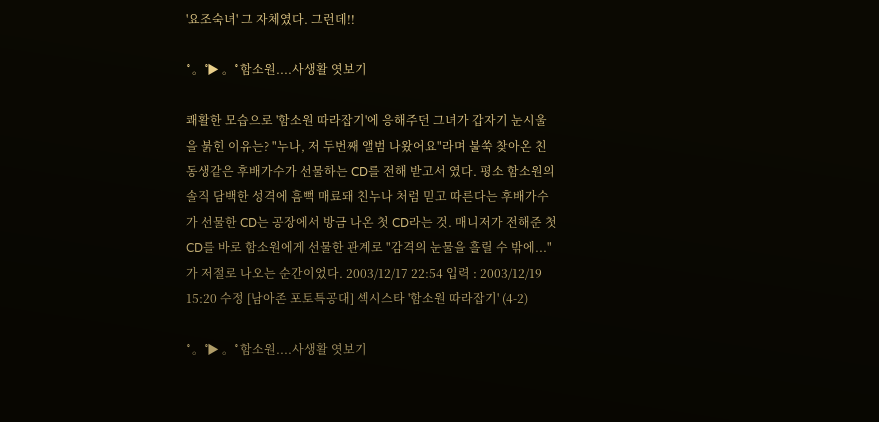'요조숙녀' 그 자체였다. 그런데!!

˚ 。˚▶ 。˚ 함소원....사생활 엿보기

쾌활한 모습으로 '함소원 따라잡기'에 응해주던 그녀가 갑자기 눈시울을 붉힌 이유는? "누나, 저 두번째 앨범 나왔어요"라며 불쑥 찾아온 친동생같은 후배가수가 선물하는 CD를 전해 받고서 였다. 평소 함소원의 솔직 담백한 성격에 흠뻑 매료돼 친누나 처럼 믿고 따른다는 후배가수가 선물한 CD는 공장에서 방금 나온 첫 CD라는 것. 매니저가 전해준 첫 CD를 바로 함소원에게 선물한 관계로 "감격의 눈물을 흘릴 수 밖에..."가 저절로 나오는 순간이었다. 2003/12/17 22:54 입력 : 2003/12/19 15:20 수정 [남아존 포토특공대] 섹시스타 '함소원 따라잡기' (4-2)

˚ 。˚▶ 。˚ 함소원....사생활 엿보기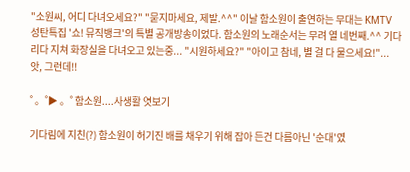"소원씨, 어디 다녀오세요?" "묻지마세요, 제발.^^" 이날 함소원이 출연하는 무대는 KMTV 성탄특집 '쇼! 뮤직뱅크'의 특별 공개방송이었다. 함소원의 노래순서는 무려 열 네번째.^^ 기다리다 지쳐 화장실을 다녀오고 있는중... "시원하세요?" "아이고 참네, 별 걸 다 물으세요!"... 앗, 그런데!!

˚ 。˚▶ 。˚ 함소원....사생활 엿보기

기다림에 지친(?) 함소원이 허기진 배를 채우기 위해 잡아 든건 다름아닌 '순대'였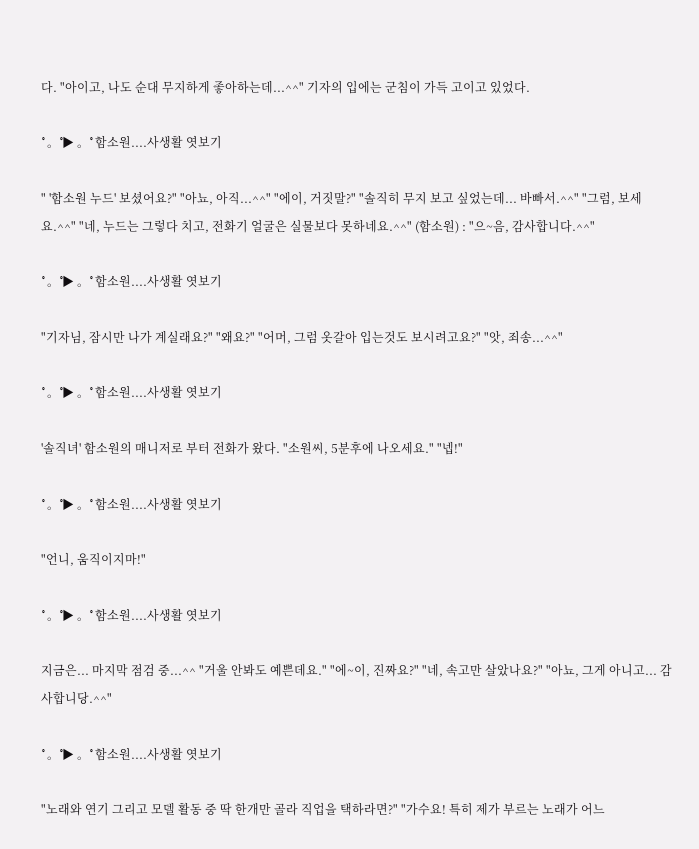다. "아이고, 나도 순대 무지하게 좋아하는데...^^" 기자의 입에는 군침이 가득 고이고 있었다.

˚ 。˚▶ 。˚ 함소원....사생활 엿보기

" '함소원 누드' 보셨어요?" "아뇨, 아직...^^" "에이, 거짓말?" "솔직히 무지 보고 싶었는데... 바빠서.^^" "그럼, 보세요.^^" "네, 누드는 그렇다 치고, 전화기 얼굴은 실물보다 못하네요.^^" (함소원) : "으~음, 감사합니다.^^"

˚ 。˚▶ 。˚ 함소원....사생활 엿보기

"기자님, 잠시만 나가 계실래요?" "왜요?" "어머, 그럼 옷갈아 입는것도 보시려고요?" "앗, 죄송...^^"

˚ 。˚▶ 。˚ 함소원....사생활 엿보기

'솔직녀' 함소원의 매니저로 부터 전화가 왔다. "소원씨, 5분후에 나오세요." "넵!"

˚ 。˚▶ 。˚ 함소원....사생활 엿보기

"언니, 움직이지마!"

˚ 。˚▶ 。˚ 함소원....사생활 엿보기

지금은... 마지막 점검 중...^^ "거울 안봐도 예쁜데요." "에~이, 진짜요?" "네, 속고만 살았나요?" "아뇨, 그게 아니고... 감사합니당.^^"

˚ 。˚▶ 。˚ 함소원....사생활 엿보기

"노래와 연기 그리고 모델 활동 중 딱 한개만 골라 직업을 택하라면?" "가수요! 특히 제가 부르는 노래가 어느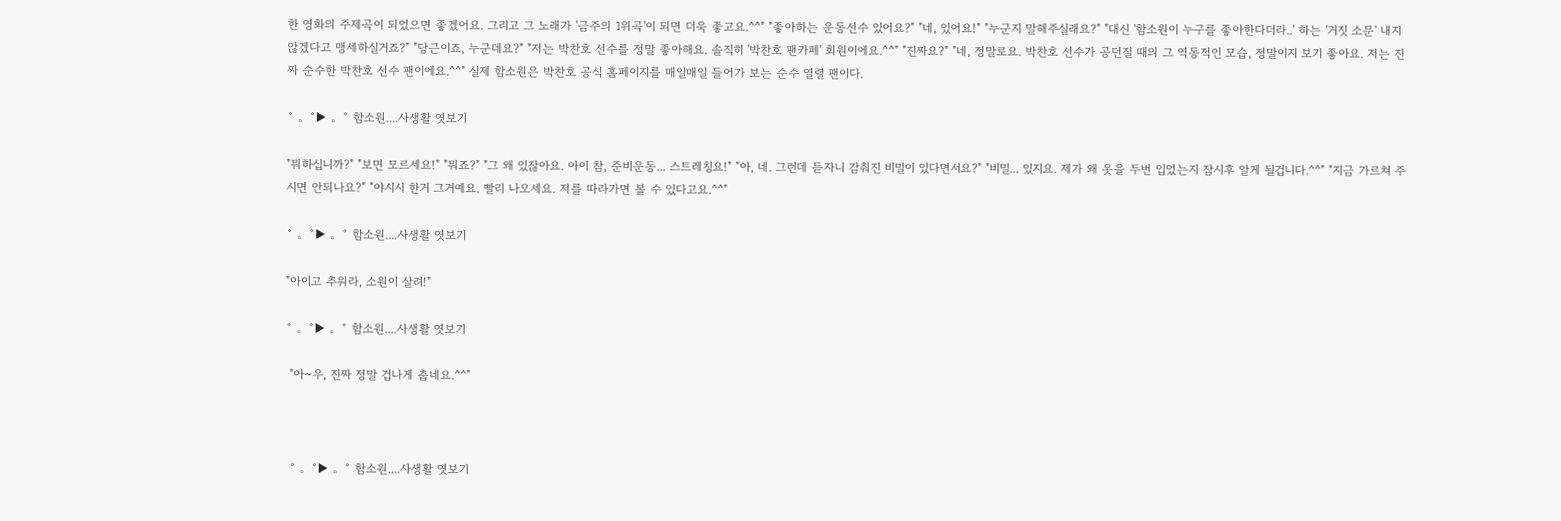한 영화의 주제곡이 되었으면 좋겠어요. 그리고 그 노래가 '금주의 1위곡'이 되면 더욱 좋고요.^^" "좋아하는 운동선수 있어요?" "네, 있어요!" "누군지 말해주실래요?" "대신 '함소원이 누구를 좋아한다더라..' 하는 '거짓 소문' 내지 않겠다고 맹세하실거죠?" "당근이죠, 누군데요?" "저는 박찬호 선수를 정말 좋아해요. 솔직히 '박찬호 팬카페' 회원이에요.^^" "진짜요?" "네, 정말로요. 박찬호 선수가 공던질 때의 그 역동적인 모습, 정말이지 보기 좋아요. 저는 진짜 순수한 박찬호 선수 팬이에요.^^" 실제 함소원은 박찬호 공식 홈페이지를 매일매일 들어가 보는 순수 열렬 팬이다.

˚ 。˚▶ 。˚ 함소원....사생활 엿보기

"뭐하십니까?" "보면 모르세요!" "뭐죠?" "그 왜 있잖아요. 아이 참, 준비운동... 스트레칭요!" "아, 네. 그런데 듣자니 감춰진 비밀이 있다면서요?" "비밀... 있지요. 제가 왜 옷을 두번 입었는지 잠시후 알게 될겁니다.^^" "지금 가르쳐 주시면 안되나요?" "야시시 한거 그거예요. 빨리 나오세요. 저를 따라가면 볼 수 있다고요.^^"

˚ 。˚▶ 。˚ 함소원....사생활 엿보기

"아이고 추워라, 소원이 살려!"

˚ 。˚▶ 。˚ 함소원....사생활 엿보기

 "아~우, 진짜 정말 겁나게 춥네요.^^"



 ˚ 。˚▶ 。˚ 함소원....사생활 엿보기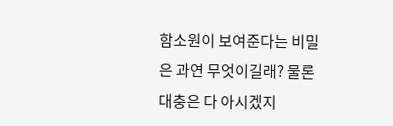함소원이 보여준다는 비밀은 과연 무엇이길래? 물론 대충은 다 아시겠지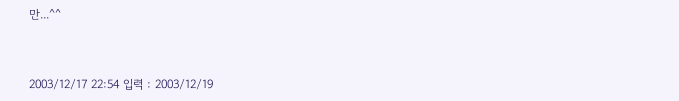만...^^



2003/12/17 22:54 입력 : 2003/12/19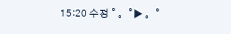15:20 수정 ˚ 。˚▶ 。˚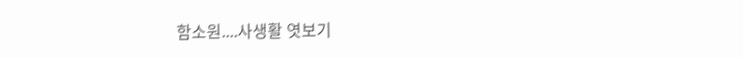함소원....사생활 엿보기